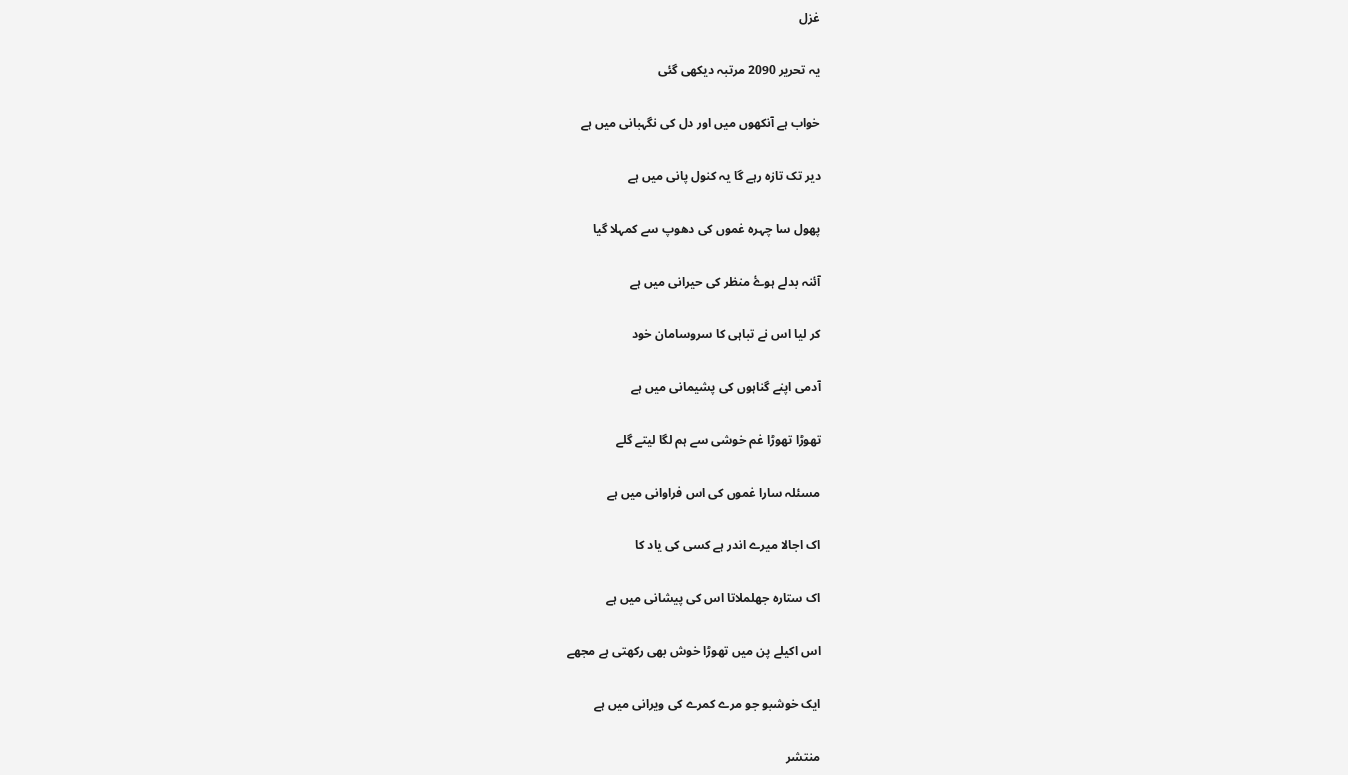غزل

یہ تحریر 2090 مرتبہ دیکھی گئی

خواب ہے آنکھوں میں اور دل کی نگہبانی میں ہے

دیر تک تازہ رہے گا یہ کنول پانی میں ہے

پھول سا چہرہ غموں کی دھوپ سے کمہلا گیا

آئنہ بدلے ہوۓ منظر کی حیرانی میں ہے

کر لیا اس نے تباہی کا سروسامان خود

آدمی اپنے گناہوں کی پشیمانی میں ہے

تھوڑا تھوڑا غم خوشی سے ہم لگا لیتے گلے

مسئلہ سارا غموں کی اس فراوانی میں ہے

اک اجالا میرے اندر ہے کسی کی یاد کا

اک ستارہ جھلملاتا اس کی پیشانی میں ہے

اس اکیلے پن میں تھوڑا خوش بھی رکھتی ہے مجھے

ایک خوشبو جو مرے کمرے کی ویرانی میں ہے

منتشر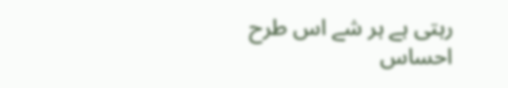رہتی ہے ہر شے اس طرح احساس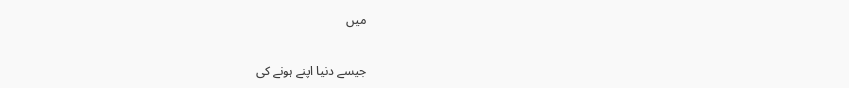میں

جیسے دنیا اپنے ہونے کی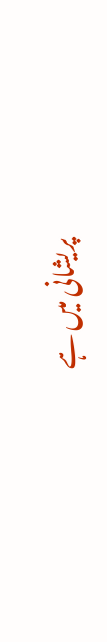پریشانی میں ہے